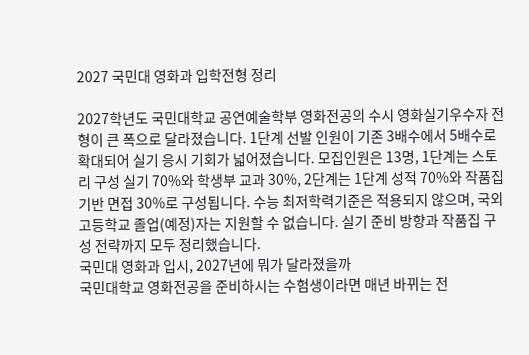2027 국민대 영화과 입학전형 정리

2027학년도 국민대학교 공연예술학부 영화전공의 수시 영화실기우수자 전형이 큰 폭으로 달라졌습니다. 1단계 선발 인원이 기존 3배수에서 5배수로 확대되어 실기 응시 기회가 넓어졌습니다. 모집인원은 13명, 1단계는 스토리 구성 실기 70%와 학생부 교과 30%, 2단계는 1단계 성적 70%와 작품집 기반 면접 30%로 구성됩니다. 수능 최저학력기준은 적용되지 않으며, 국외 고등학교 졸업(예정)자는 지원할 수 없습니다. 실기 준비 방향과 작품집 구성 전략까지 모두 정리했습니다.
국민대 영화과 입시, 2027년에 뭐가 달라졌을까
국민대학교 영화전공을 준비하시는 수험생이라면 매년 바뀌는 전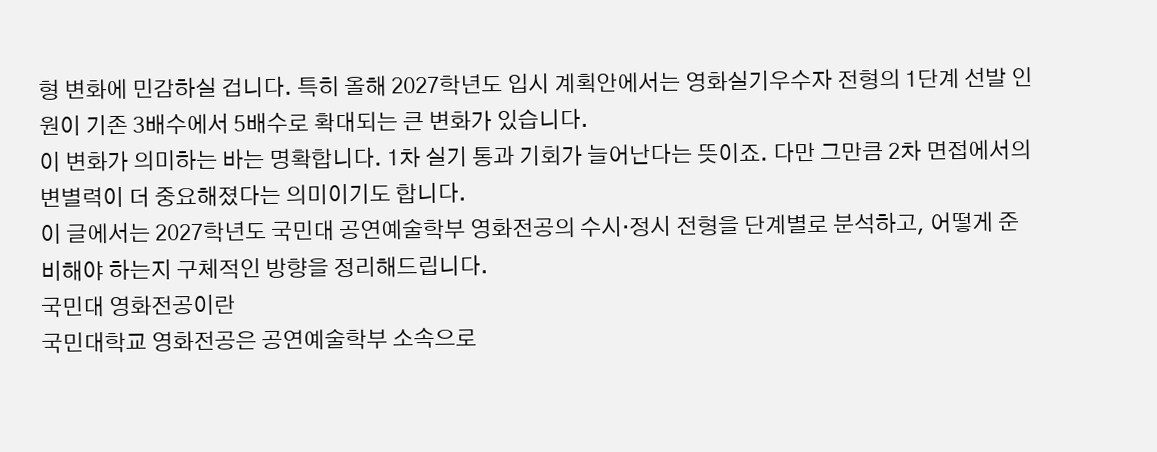형 변화에 민감하실 겁니다. 특히 올해 2027학년도 입시 계획안에서는 영화실기우수자 전형의 1단계 선발 인원이 기존 3배수에서 5배수로 확대되는 큰 변화가 있습니다.
이 변화가 의미하는 바는 명확합니다. 1차 실기 통과 기회가 늘어난다는 뜻이죠. 다만 그만큼 2차 면접에서의 변별력이 더 중요해졌다는 의미이기도 합니다.
이 글에서는 2027학년도 국민대 공연예술학부 영화전공의 수시·정시 전형을 단계별로 분석하고, 어떻게 준비해야 하는지 구체적인 방향을 정리해드립니다.
국민대 영화전공이란
국민대학교 영화전공은 공연예술학부 소속으로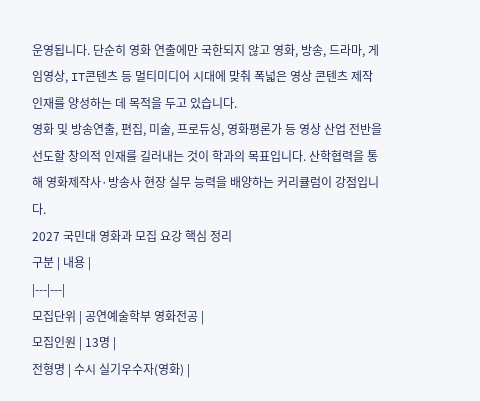운영됩니다. 단순히 영화 연출에만 국한되지 않고 영화, 방송, 드라마, 게임영상, IT콘텐츠 등 멀티미디어 시대에 맞춰 폭넓은 영상 콘텐츠 제작 인재를 양성하는 데 목적을 두고 있습니다.
영화 및 방송연출, 편집, 미술, 프로듀싱, 영화평론가 등 영상 산업 전반을 선도할 창의적 인재를 길러내는 것이 학과의 목표입니다. 산학협력을 통해 영화제작사·방송사 현장 실무 능력을 배양하는 커리큘럼이 강점입니다.
2027 국민대 영화과 모집 요강 핵심 정리
구분 | 내용 |
|---|---|
모집단위 | 공연예술학부 영화전공 |
모집인원 | 13명 |
전형명 | 수시 실기우수자(영화) |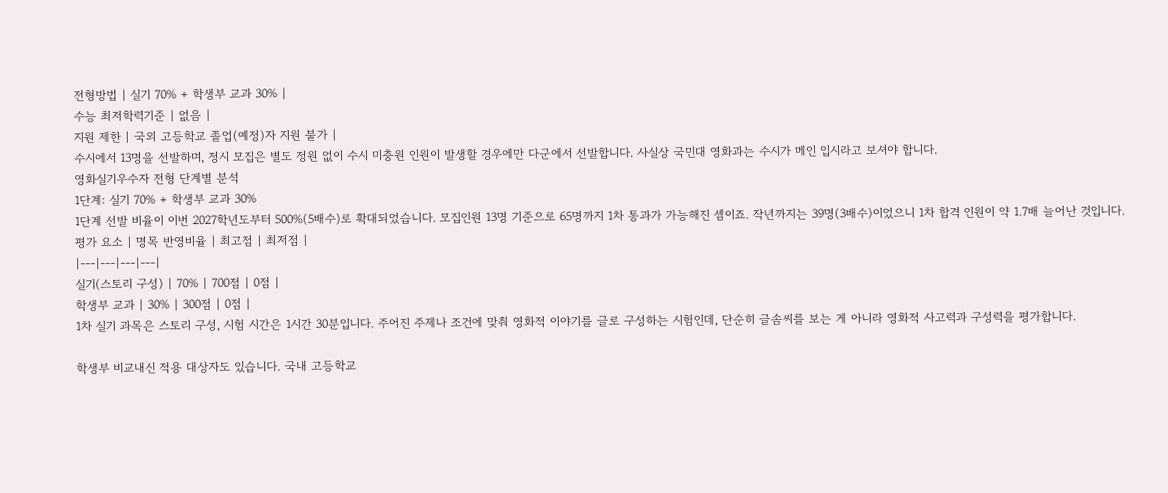전형방법 | 실기 70% + 학생부 교과 30% |
수능 최저학력기준 | 없음 |
지원 제한 | 국외 고등학교 졸업(예정)자 지원 불가 |
수시에서 13명을 선발하며, 정시 모집은 별도 정원 없이 수시 미충원 인원이 발생할 경우에만 다군에서 선발합니다. 사실상 국민대 영화과는 수시가 메인 입시라고 보셔야 합니다.
영화실기우수자 전형 단계별 분석
1단계: 실기 70% + 학생부 교과 30%
1단계 선발 비율이 이번 2027학년도부터 500%(5배수)로 확대되었습니다. 모집인원 13명 기준으로 65명까지 1차 통과가 가능해진 셈이죠. 작년까지는 39명(3배수)이었으니 1차 합격 인원이 약 1.7배 늘어난 것입니다.
평가 요소 | 명목 반영비율 | 최고점 | 최저점 |
|---|---|---|---|
실기(스토리 구성) | 70% | 700점 | 0점 |
학생부 교과 | 30% | 300점 | 0점 |
1차 실기 과목은 스토리 구성, 시험 시간은 1시간 30분입니다. 주어진 주제나 조건에 맞춰 영화적 이야기를 글로 구성하는 시험인데, 단순히 글솜씨를 보는 게 아니라 영화적 사고력과 구성력을 평가합니다.

학생부 비교내신 적용 대상자도 있습니다. 국내 고등학교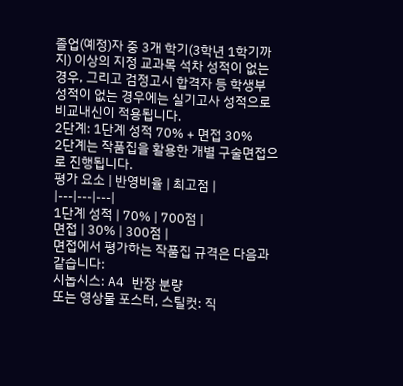졸업(예정)자 중 3개 학기(3학년 1학기까지) 이상의 지정 교과목 석차 성적이 없는 경우, 그리고 검정고시 합격자 등 학생부 성적이 없는 경우에는 실기고사 성적으로 비교내신이 적용됩니다.
2단계: 1단계 성적 70% + 면접 30%
2단계는 작품집을 활용한 개별 구술면접으로 진행됩니다.
평가 요소 | 반영비율 | 최고점 |
|---|---|---|
1단계 성적 | 70% | 700점 |
면접 | 30% | 300점 |
면접에서 평가하는 작품집 규격은 다음과 같습니다:
시놉시스: A4 반장 분량
또는 영상물 포스터, 스틸컷: 직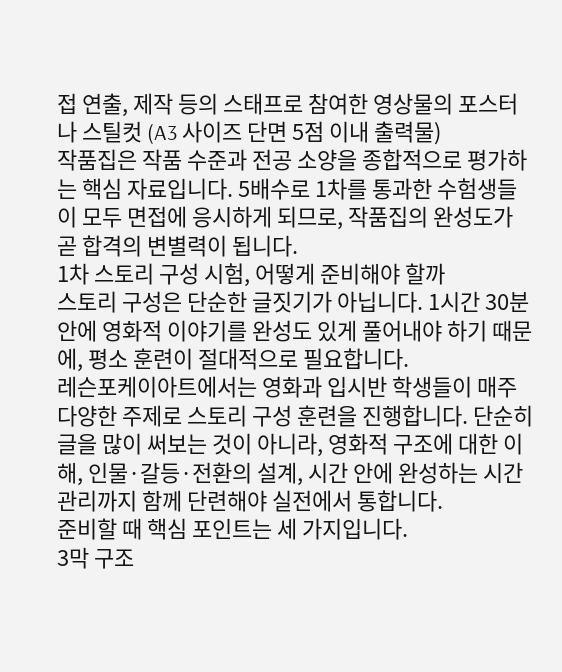접 연출, 제작 등의 스태프로 참여한 영상물의 포스터나 스틸컷 (A3 사이즈 단면 5점 이내 출력물)
작품집은 작품 수준과 전공 소양을 종합적으로 평가하는 핵심 자료입니다. 5배수로 1차를 통과한 수험생들이 모두 면접에 응시하게 되므로, 작품집의 완성도가 곧 합격의 변별력이 됩니다.
1차 스토리 구성 시험, 어떻게 준비해야 할까
스토리 구성은 단순한 글짓기가 아닙니다. 1시간 30분 안에 영화적 이야기를 완성도 있게 풀어내야 하기 때문에, 평소 훈련이 절대적으로 필요합니다.
레슨포케이아트에서는 영화과 입시반 학생들이 매주 다양한 주제로 스토리 구성 훈련을 진행합니다. 단순히 글을 많이 써보는 것이 아니라, 영화적 구조에 대한 이해, 인물·갈등·전환의 설계, 시간 안에 완성하는 시간 관리까지 함께 단련해야 실전에서 통합니다.
준비할 때 핵심 포인트는 세 가지입니다.
3막 구조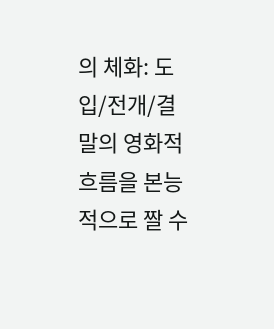의 체화: 도입/전개/결말의 영화적 흐름을 본능적으로 짤 수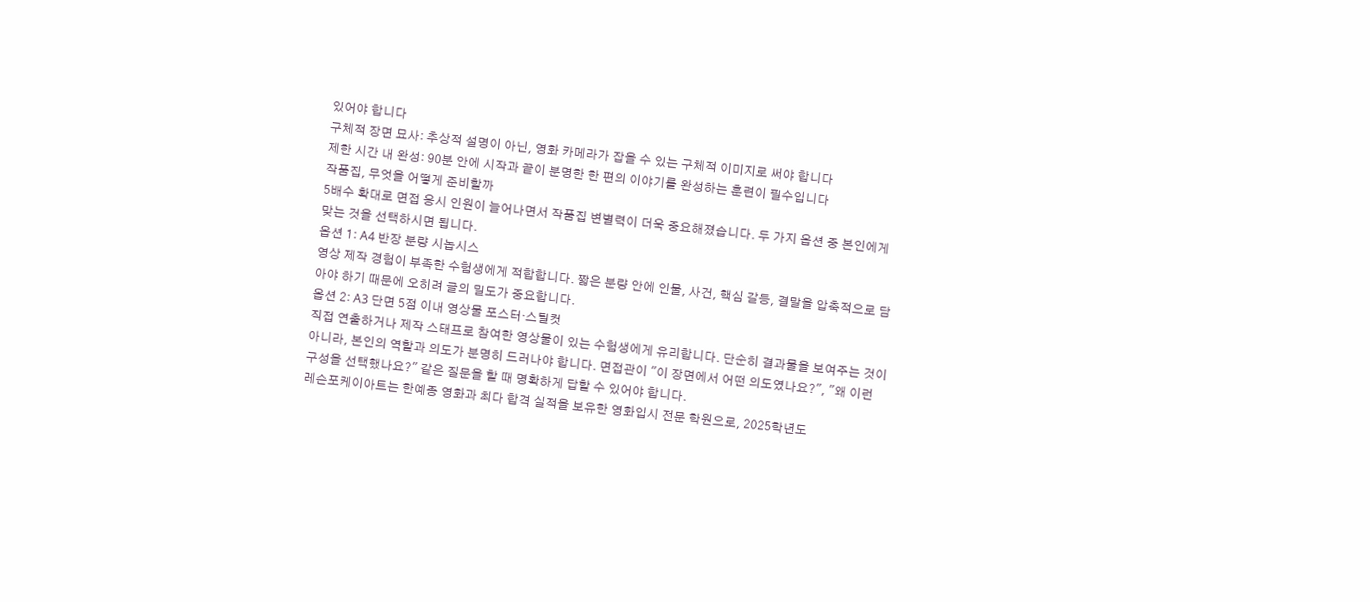있어야 합니다
구체적 장면 묘사: 추상적 설명이 아닌, 영화 카메라가 잡을 수 있는 구체적 이미지로 써야 합니다
제한 시간 내 완성: 90분 안에 시작과 끝이 분명한 한 편의 이야기를 완성하는 훈련이 필수입니다
작품집, 무엇을 어떻게 준비할까
5배수 확대로 면접 응시 인원이 늘어나면서 작품집 변별력이 더욱 중요해졌습니다. 두 가지 옵션 중 본인에게 맞는 것을 선택하시면 됩니다.
옵션 1: A4 반장 분량 시놉시스
영상 제작 경험이 부족한 수험생에게 적합합니다. 짧은 분량 안에 인물, 사건, 핵심 갈등, 결말을 압축적으로 담아야 하기 때문에 오히려 글의 밀도가 중요합니다.
옵션 2: A3 단면 5점 이내 영상물 포스터·스틸컷
직접 연출하거나 제작 스태프로 참여한 영상물이 있는 수험생에게 유리합니다. 단순히 결과물을 보여주는 것이 아니라, 본인의 역할과 의도가 분명히 드러나야 합니다. 면접관이 "이 장면에서 어떤 의도였나요?", "왜 이런 구성을 선택했나요?" 같은 질문을 할 때 명확하게 답할 수 있어야 합니다.
레슨포케이아트는 한예종 영화과 최다 합격 실적을 보유한 영화입시 전문 학원으로, 2025학년도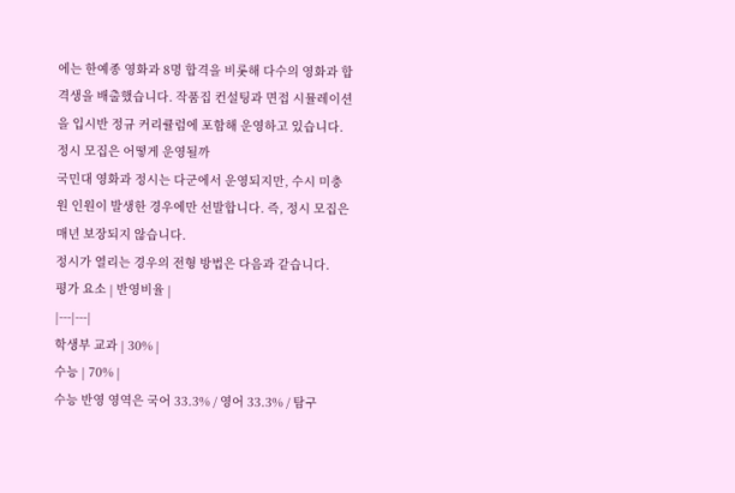에는 한예종 영화과 8명 합격을 비롯해 다수의 영화과 합격생을 배출했습니다. 작품집 컨설팅과 면접 시뮬레이션을 입시반 정규 커리큘럼에 포함해 운영하고 있습니다.
정시 모집은 어떻게 운영될까
국민대 영화과 정시는 다군에서 운영되지만, 수시 미충원 인원이 발생한 경우에만 선발합니다. 즉, 정시 모집은 매년 보장되지 않습니다.
정시가 열리는 경우의 전형 방법은 다음과 같습니다.
평가 요소 | 반영비율 |
|---|---|
학생부 교과 | 30% |
수능 | 70% |
수능 반영 영역은 국어 33.3% / 영어 33.3% / 탐구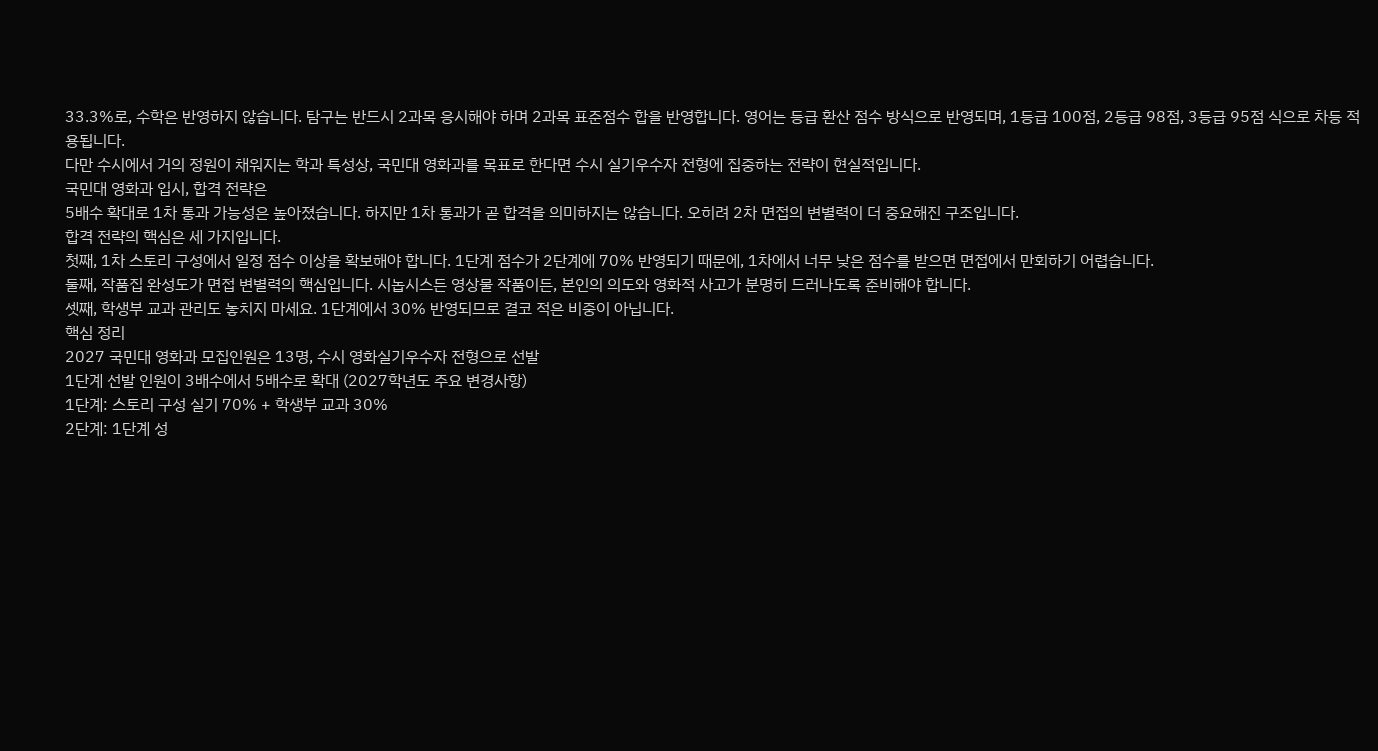33.3%로, 수학은 반영하지 않습니다. 탐구는 반드시 2과목 응시해야 하며 2과목 표준점수 합을 반영합니다. 영어는 등급 환산 점수 방식으로 반영되며, 1등급 100점, 2등급 98점, 3등급 95점 식으로 차등 적용됩니다.
다만 수시에서 거의 정원이 채워지는 학과 특성상, 국민대 영화과를 목표로 한다면 수시 실기우수자 전형에 집중하는 전략이 현실적입니다.
국민대 영화과 입시, 합격 전략은
5배수 확대로 1차 통과 가능성은 높아졌습니다. 하지만 1차 통과가 곧 합격을 의미하지는 않습니다. 오히려 2차 면접의 변별력이 더 중요해진 구조입니다.
합격 전략의 핵심은 세 가지입니다.
첫째, 1차 스토리 구성에서 일정 점수 이상을 확보해야 합니다. 1단계 점수가 2단계에 70% 반영되기 때문에, 1차에서 너무 낮은 점수를 받으면 면접에서 만회하기 어렵습니다.
둘째, 작품집 완성도가 면접 변별력의 핵심입니다. 시놉시스든 영상물 작품이든, 본인의 의도와 영화적 사고가 분명히 드러나도록 준비해야 합니다.
셋째, 학생부 교과 관리도 놓치지 마세요. 1단계에서 30% 반영되므로 결코 적은 비중이 아닙니다.
핵심 정리
2027 국민대 영화과 모집인원은 13명, 수시 영화실기우수자 전형으로 선발
1단계 선발 인원이 3배수에서 5배수로 확대 (2027학년도 주요 변경사항)
1단계: 스토리 구성 실기 70% + 학생부 교과 30%
2단계: 1단계 성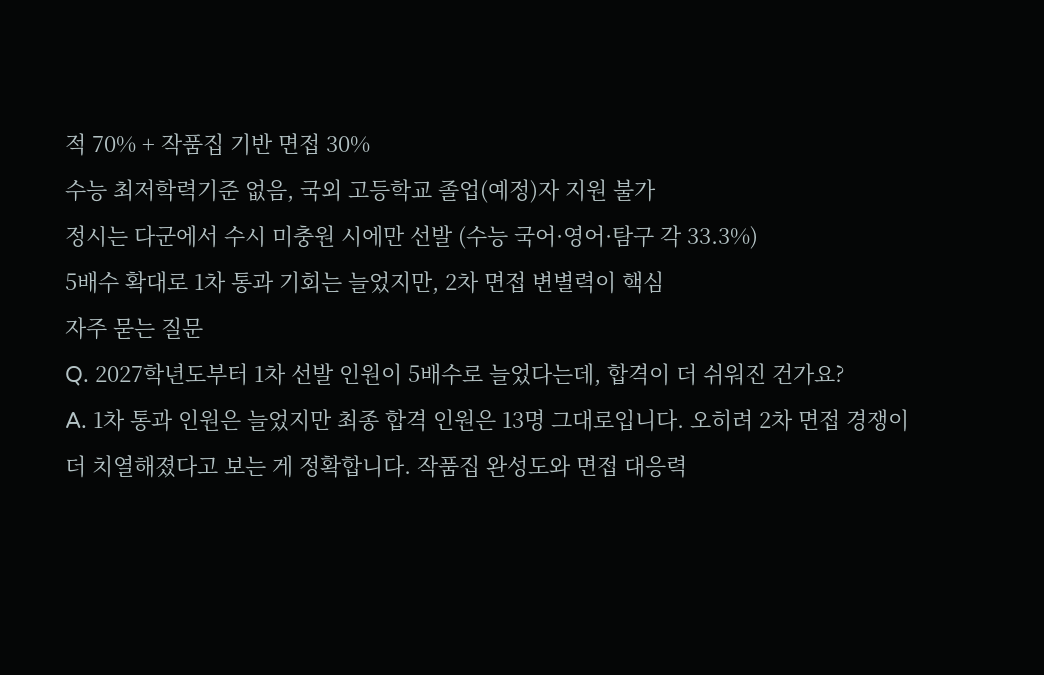적 70% + 작품집 기반 면접 30%
수능 최저학력기준 없음, 국외 고등학교 졸업(예정)자 지원 불가
정시는 다군에서 수시 미충원 시에만 선발 (수능 국어·영어·탐구 각 33.3%)
5배수 확대로 1차 통과 기회는 늘었지만, 2차 면접 변별력이 핵심
자주 묻는 질문
Q. 2027학년도부터 1차 선발 인원이 5배수로 늘었다는데, 합격이 더 쉬워진 건가요?
A. 1차 통과 인원은 늘었지만 최종 합격 인원은 13명 그대로입니다. 오히려 2차 면접 경쟁이 더 치열해졌다고 보는 게 정확합니다. 작품집 완성도와 면접 대응력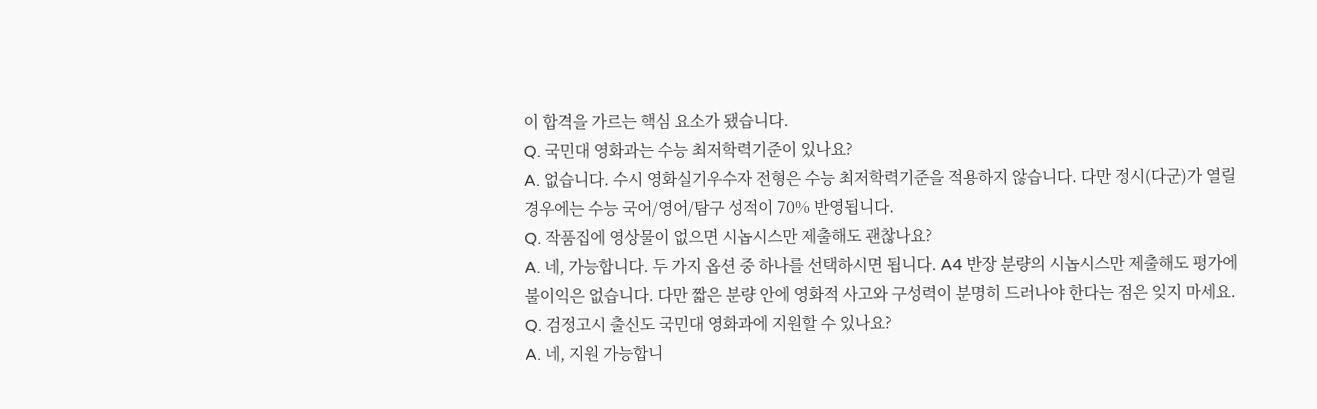이 합격을 가르는 핵심 요소가 됐습니다.
Q. 국민대 영화과는 수능 최저학력기준이 있나요?
A. 없습니다. 수시 영화실기우수자 전형은 수능 최저학력기준을 적용하지 않습니다. 다만 정시(다군)가 열릴 경우에는 수능 국어/영어/탐구 성적이 70% 반영됩니다.
Q. 작품집에 영상물이 없으면 시놉시스만 제출해도 괜찮나요?
A. 네, 가능합니다. 두 가지 옵션 중 하나를 선택하시면 됩니다. A4 반장 분량의 시놉시스만 제출해도 평가에 불이익은 없습니다. 다만 짧은 분량 안에 영화적 사고와 구성력이 분명히 드러나야 한다는 점은 잊지 마세요.
Q. 검정고시 출신도 국민대 영화과에 지원할 수 있나요?
A. 네, 지원 가능합니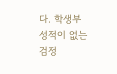다. 학생부 성적이 없는 검정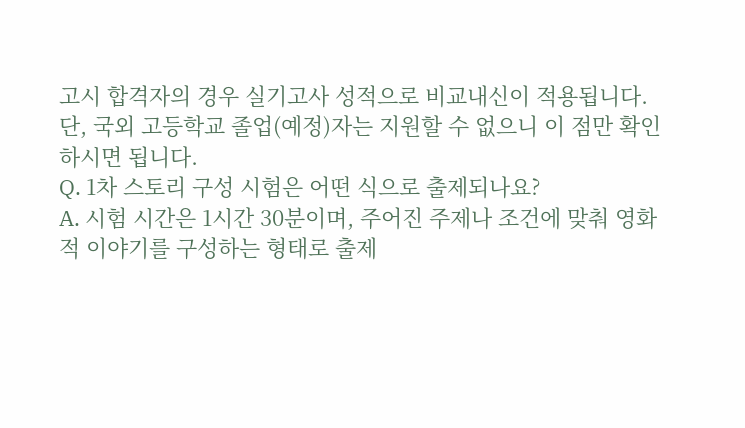고시 합격자의 경우 실기고사 성적으로 비교내신이 적용됩니다. 단, 국외 고등학교 졸업(예정)자는 지원할 수 없으니 이 점만 확인하시면 됩니다.
Q. 1차 스토리 구성 시험은 어떤 식으로 출제되나요?
A. 시험 시간은 1시간 30분이며, 주어진 주제나 조건에 맞춰 영화적 이야기를 구성하는 형태로 출제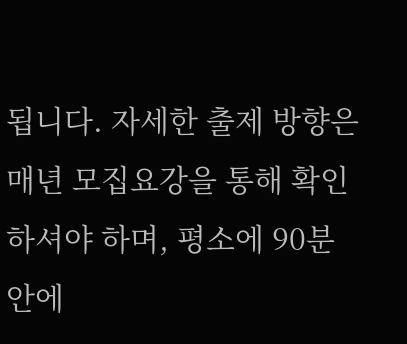됩니다. 자세한 출제 방향은 매년 모집요강을 통해 확인하셔야 하며, 평소에 90분 안에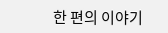한 편의 이야기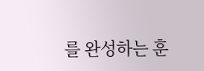를 완성하는 훈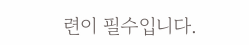련이 필수입니다.